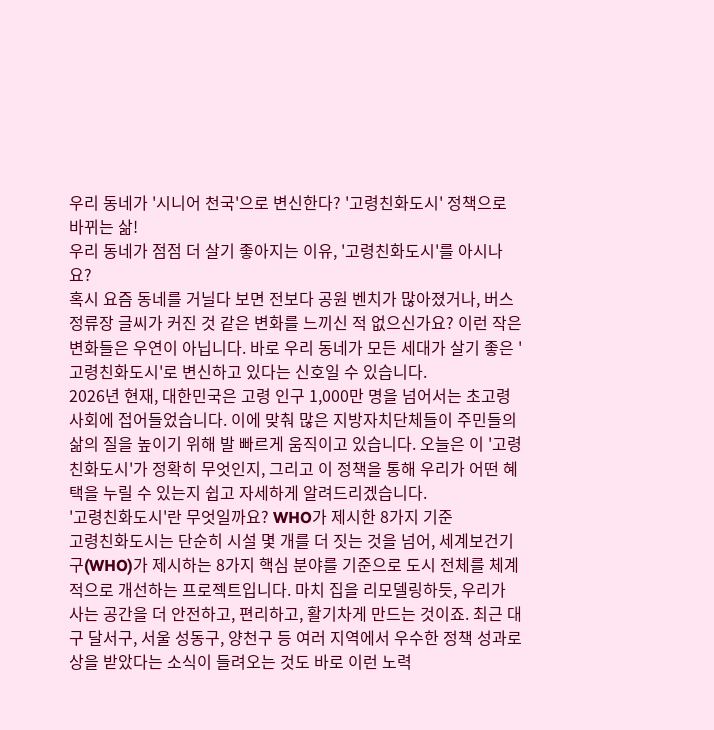우리 동네가 '시니어 천국'으로 변신한다? '고령친화도시' 정책으로 바뀌는 삶!
우리 동네가 점점 더 살기 좋아지는 이유, '고령친화도시'를 아시나요?
혹시 요즘 동네를 거닐다 보면 전보다 공원 벤치가 많아졌거나, 버스 정류장 글씨가 커진 것 같은 변화를 느끼신 적 없으신가요? 이런 작은 변화들은 우연이 아닙니다. 바로 우리 동네가 모든 세대가 살기 좋은 '고령친화도시'로 변신하고 있다는 신호일 수 있습니다.
2026년 현재, 대한민국은 고령 인구 1,000만 명을 넘어서는 초고령사회에 접어들었습니다. 이에 맞춰 많은 지방자치단체들이 주민들의 삶의 질을 높이기 위해 발 빠르게 움직이고 있습니다. 오늘은 이 '고령친화도시'가 정확히 무엇인지, 그리고 이 정책을 통해 우리가 어떤 혜택을 누릴 수 있는지 쉽고 자세하게 알려드리겠습니다.
'고령친화도시'란 무엇일까요? WHO가 제시한 8가지 기준
고령친화도시는 단순히 시설 몇 개를 더 짓는 것을 넘어, 세계보건기구(WHO)가 제시하는 8가지 핵심 분야를 기준으로 도시 전체를 체계적으로 개선하는 프로젝트입니다. 마치 집을 리모델링하듯, 우리가 사는 공간을 더 안전하고, 편리하고, 활기차게 만드는 것이죠. 최근 대구 달서구, 서울 성동구, 양천구 등 여러 지역에서 우수한 정책 성과로 상을 받았다는 소식이 들려오는 것도 바로 이런 노력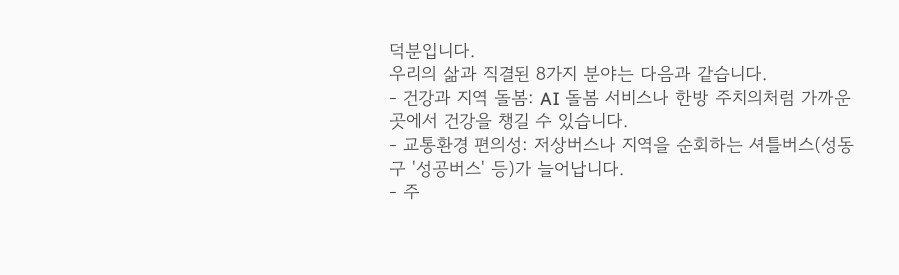덕분입니다.
우리의 삶과 직결된 8가지 분야는 다음과 같습니다.
- 건강과 지역 돌봄: AI 돌봄 서비스나 한방 주치의처럼 가까운 곳에서 건강을 챙길 수 있습니다.
- 교통환경 편의성: 저상버스나 지역을 순회하는 셔틀버스(성동구 '성공버스' 등)가 늘어납니다.
- 주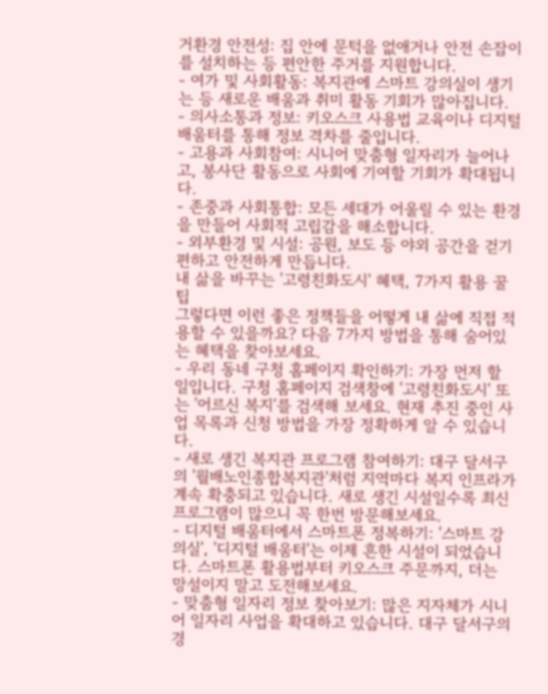거환경 안전성: 집 안에 문턱을 없애거나 안전 손잡이를 설치하는 등 편안한 주거를 지원합니다.
- 여가 및 사회활동: 복지관에 스마트 강의실이 생기는 등 새로운 배움과 취미 활동 기회가 많아집니다.
- 의사소통과 정보: 키오스크 사용법 교육이나 디지털 배움터를 통해 정보 격차를 줄입니다.
- 고용과 사회참여: 시니어 맞춤형 일자리가 늘어나고, 봉사단 활동으로 사회에 기여할 기회가 확대됩니다.
- 존중과 사회통합: 모든 세대가 어울릴 수 있는 환경을 만들어 사회적 고립감을 해소합니다.
- 외부환경 및 시설: 공원, 보도 등 야외 공간을 걷기 편하고 안전하게 만듭니다.
내 삶을 바꾸는 '고령친화도시' 혜택, 7가지 활용 꿀팁
그렇다면 이런 좋은 정책들을 어떻게 내 삶에 직접 적용할 수 있을까요? 다음 7가지 방법을 통해 숨어있는 혜택을 찾아보세요.
- 우리 동네 구청 홈페이지 확인하기: 가장 먼저 할 일입니다. 구청 홈페이지 검색창에 '고령친화도시' 또는 '어르신 복지'를 검색해 보세요. 현재 추진 중인 사업 목록과 신청 방법을 가장 정확하게 알 수 있습니다.
- 새로 생긴 복지관 프로그램 참여하기: 대구 달서구의 '월배노인종합복지관'처럼 지역마다 복지 인프라가 계속 확충되고 있습니다. 새로 생긴 시설일수록 최신 프로그램이 많으니 꼭 한번 방문해보세요.
- 디지털 배움터에서 스마트폰 정복하기: '스마트 강의실', '디지털 배움터'는 이제 흔한 시설이 되었습니다. 스마트폰 활용법부터 키오스크 주문까지, 더는 망설이지 말고 도전해보세요.
- 맞춤형 일자리 정보 찾아보기: 많은 지자체가 시니어 일자리 사업을 확대하고 있습니다. 대구 달서구의 경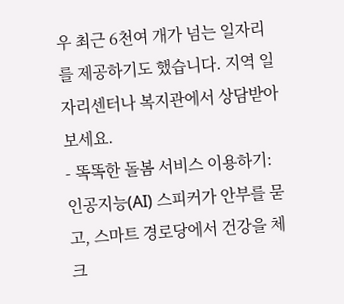우 최근 6천여 개가 넘는 일자리를 제공하기도 했습니다. 지역 일자리센터나 복지관에서 상담받아보세요.
- 똑똑한 돌봄 서비스 이용하기: 인공지능(AI) 스피커가 안부를 묻고, 스마트 경로당에서 건강을 체크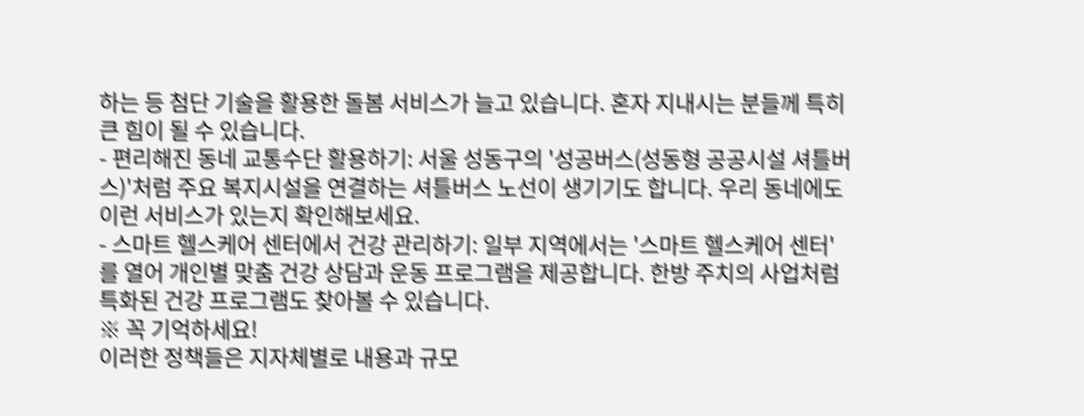하는 등 첨단 기술을 활용한 돌봄 서비스가 늘고 있습니다. 혼자 지내시는 분들께 특히 큰 힘이 될 수 있습니다.
- 편리해진 동네 교통수단 활용하기: 서울 성동구의 '성공버스(성동형 공공시설 셔틀버스)'처럼 주요 복지시설을 연결하는 셔틀버스 노선이 생기기도 합니다. 우리 동네에도 이런 서비스가 있는지 확인해보세요.
- 스마트 헬스케어 센터에서 건강 관리하기: 일부 지역에서는 '스마트 헬스케어 센터'를 열어 개인별 맞춤 건강 상담과 운동 프로그램을 제공합니다. 한방 주치의 사업처럼 특화된 건강 프로그램도 찾아볼 수 있습니다.
※ 꼭 기억하세요!
이러한 정책들은 지자체별로 내용과 규모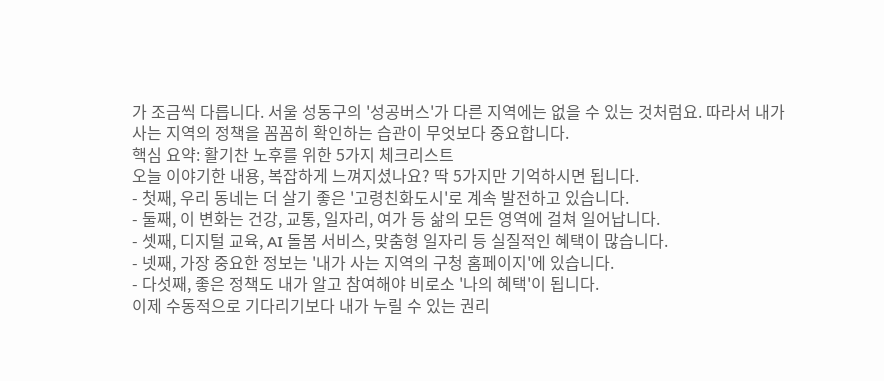가 조금씩 다릅니다. 서울 성동구의 '성공버스'가 다른 지역에는 없을 수 있는 것처럼요. 따라서 내가 사는 지역의 정책을 꼼꼼히 확인하는 습관이 무엇보다 중요합니다.
핵심 요약: 활기찬 노후를 위한 5가지 체크리스트
오늘 이야기한 내용, 복잡하게 느껴지셨나요? 딱 5가지만 기억하시면 됩니다.
- 첫째, 우리 동네는 더 살기 좋은 '고령친화도시'로 계속 발전하고 있습니다.
- 둘째, 이 변화는 건강, 교통, 일자리, 여가 등 삶의 모든 영역에 걸쳐 일어납니다.
- 셋째, 디지털 교육, AI 돌봄 서비스, 맞춤형 일자리 등 실질적인 혜택이 많습니다.
- 넷째, 가장 중요한 정보는 '내가 사는 지역의 구청 홈페이지'에 있습니다.
- 다섯째, 좋은 정책도 내가 알고 참여해야 비로소 '나의 혜택'이 됩니다.
이제 수동적으로 기다리기보다 내가 누릴 수 있는 권리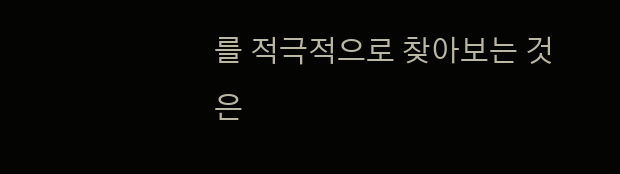를 적극적으로 찾아보는 것은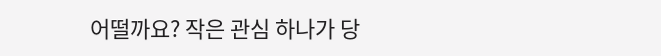어떨까요? 작은 관심 하나가 당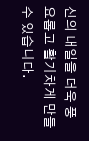신의 내일을 더욱 풍요롭고 활기차게 만들 수 있습니다.